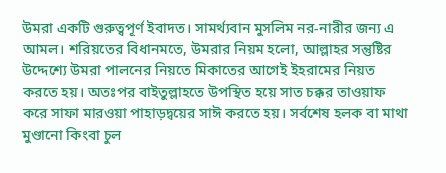উমরা একটি গুরুত্বপূর্ণ ইবাদত। সামর্থ্যবান মুসলিম নর-নারীর জন্য এ আমল। শরিয়তের বিধানমতে, উমরার নিয়ম হলো, আল্লাহর সন্তুষ্টির উদ্দেশ্যে উমরা পালনের নিয়তে মিকাতের আগেই ইহরামের নিয়ত করতে হয়। অতঃপর বাইতুল্লাহতে উপস্থিত হয়ে সাত চক্কর তাওয়াফ করে সাফা মারওয়া পাহাড়দ্বয়ের সাঈ করতে হয়। সর্বশেষ হলক বা মাথা মুণ্ডানো কিংবা চুল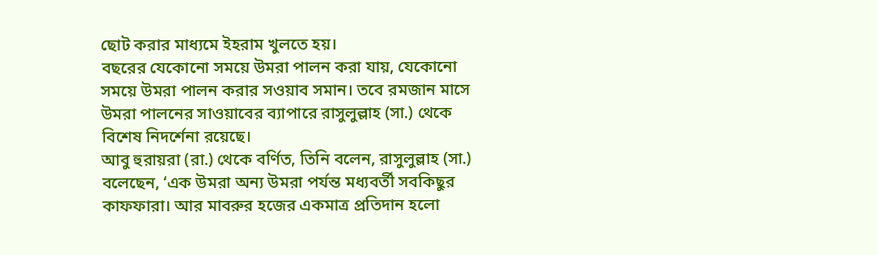ছোট করার মাধ্যমে ইহরাম খুলতে হয়।
বছরের যেকোনো সময়ে উমরা পালন করা যায়, যেকোনো সময়ে উমরা পালন করার সওয়াব সমান। তবে রমজান মাসে উমরা পালনের সাওয়াবের ব্যাপারে রাসুলুল্লাহ (সা.) থেকে বিশেষ নিদর্শেনা রয়েছে।
আবু হুরায়রা (রা.) থেকে বর্ণিত, তিনি বলেন, রাসুলুল্লাহ (সা.) বলেছেন, ‘এক উমরা অন্য উমরা পর্যন্ত মধ্যবর্তী সবকিছুর কাফফারা। আর মাবরুর হজের একমাত্র প্রতিদান হলো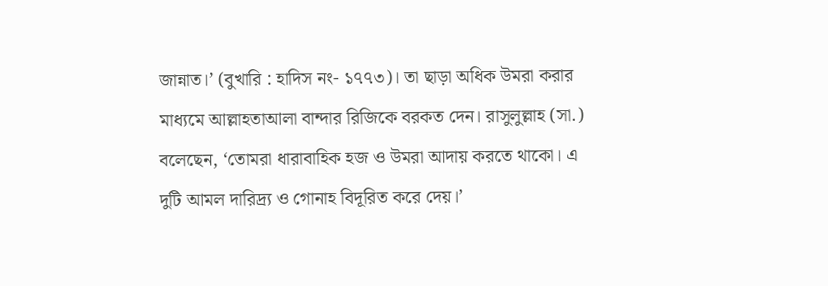জান্নাত।’ (বুখারি : হাদিস নং- ১৭৭৩)। তা ছাড়া অধিক উমরা করার মাধ্যমে আল্লাহতাআলা বান্দার রিজিকে বরকত দেন। রাসুলুল্লাহ (সা.) বলেছেন, ‘তোমরা ধারাবাহিক হজ ও উমরা আদায় করতে থাকো। এ দুটি আমল দারিদ্র্য ও গোনাহ বিদূরিত করে দেয়।’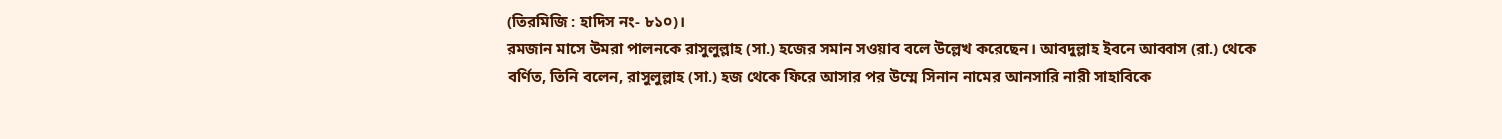(তিরমিজি : হাদিস নং- ৮১০)।
রমজান মাসে উমরা পালনকে রাসুলুল্লাহ (সা.) হজের সমান সওয়াব বলে উল্লেখ করেছেন। আবদুল্লাহ ইবনে আব্বাস (রা.) থেকে বর্ণিত, তিনি বলেন, রাসুলুল্লাহ (সা.) হজ থেকে ফিরে আসার পর উম্মে সিনান নামের আনসারি নারী সাহাবিকে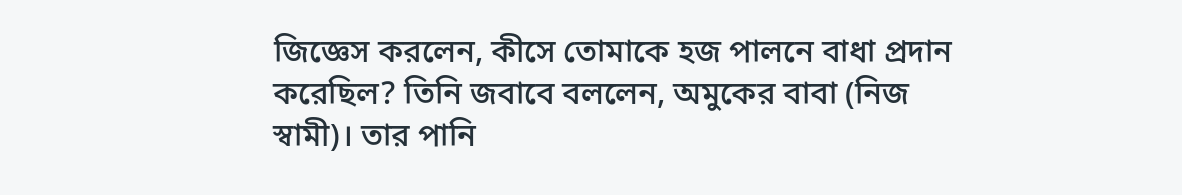জিজ্ঞেস করলেন, কীসে তোমাকে হজ পালনে বাধা প্রদান করেছিল? তিনি জবাবে বললেন, অমুকের বাবা (নিজ স্বামী)। তার পানি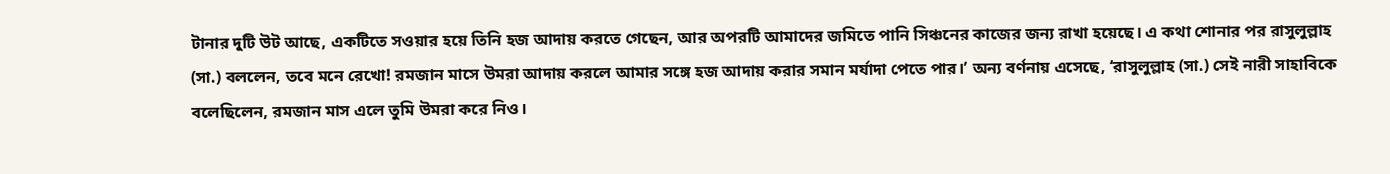টানার দুটি উট আছে, একটিতে সওয়ার হয়ে তিনি হজ আদায় করতে গেছেন, আর অপরটি আমাদের জমিতে পানি সিঞ্চনের কাজের জন্য রাখা হয়েছে। এ কথা শোনার পর রাসুলুল্লাহ (সা.) বললেন, তবে মনে রেখো! রমজান মাসে উমরা আদায় করলে আমার সঙ্গে হজ আদায় করার সমান মর্যাদা পেতে পার।’ অন্য বর্ণনায় এসেছে, ‘রাসুলুল্লাহ (সা.) সেই নারী সাহাবিকে বলেছিলেন, রমজান মাস এলে তুমি উমরা করে নিও।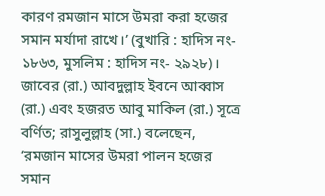কারণ রমজান মাসে উমরা করা হজের সমান মর্যাদা রাখে।’ (বুখারি : হাদিস নং- ১৮৬৩, মুসলিম : হাদিস নং- ২৯২৮)।
জাবের (রা.) আবদুল্লাহ ইবনে আব্বাস (রা.) এবং হজরত আবু মাকিল (রা.) সূত্রে বর্ণিত; রাসুলুল্লাহ (সা.) বলেছেন, ‘রমজান মাসের উমরা পালন হজের সমান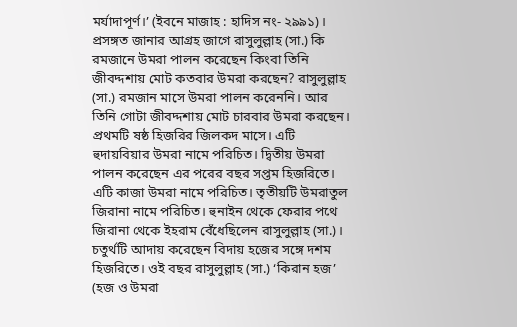মর্যাদাপূর্ণ।’ (ইবনে মাজাহ : হাদিস নং- ২৯৯১)।
প্রসঙ্গত জানার আগ্রহ জাগে রাসুলুল্লাহ (সা.) কি রমজানে উমরা পালন করেছেন কিংবা তিনি জীবদ্দশায় মোট কতবার উমরা করছেন? রাসুলুল্লাহ (সা.) রমজান মাসে উমরা পালন করেননি। আর তিনি গোটা জীবদ্দশায় মোট চারবার উমরা করছেন। প্রথমটি ষষ্ঠ হিজরির জিলকদ মাসে। এটি হুদায়বিয়ার উমরা নামে পরিচিত। দ্বিতীয় উমরা পালন করেছেন এর পরের বছর সপ্তম হিজরিতে। এটি কাজা উমরা নামে পরিচিত। তৃতীয়টি উমরাতুল জিরানা নামে পরিচিত। হুনাইন থেকে ফেরার পথে জিরানা থেকে ইহরাম বেঁধেছিলেন রাসুলুল্লাহ (সা.)। চতুর্থটি আদায় করেছেন বিদায় হজের সঙ্গে দশম হিজরিতে। ওই বছর রাসুলুল্লাহ (সা.) ‘কিরান হজ’ (হজ ও উমরা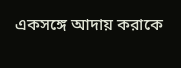একসঙ্গে আদায় করাকে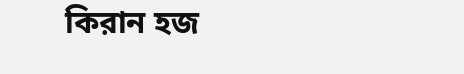কিরান হজ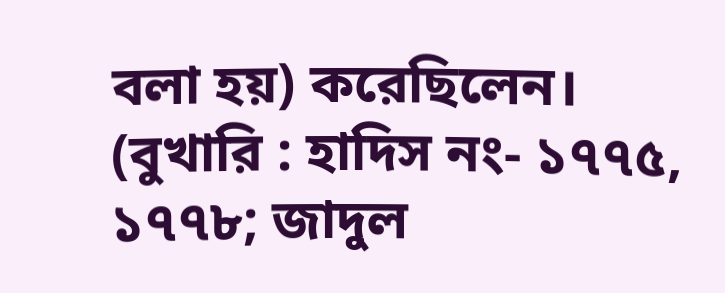বলা হয়) করেছিলেন। (বুখারি : হাদিস নং- ১৭৭৫, ১৭৭৮; জাদুল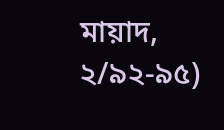মায়াদ, ২/৯২-৯৫)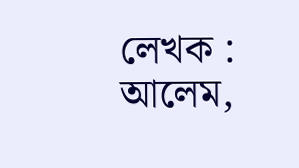লেখক : আলেম,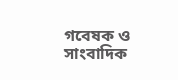গবেষক ও সাংবাদিক